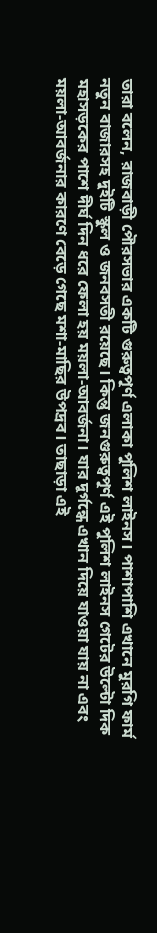তারা বলেন, রাজবাড়ী পৌরসভার একটি গুরুত্বপূর্ণ এলাকা পুলিশ লাইনস। পাশাপাশি এখানে মুরগি ফার্ম নতুন বাজারসহ দুইটি স্কুল ও জনবসতী রয়েছে। কিন্তু জনগুরুত্বপূর্ণ এই পুলিশ লাইনস গেটের উল্টো দিক মহাসড়কের পাশে দীর্ঘ দিন ধরে ফেলা হয় ময়লা-আবর্জনা। যার দূর্গন্ধে এখান দিয়ে যাওয়া যায় না এবং ময়লা-আবর্জনার কারণে বেড়ে গেছে মশা-মাছির উপদ্রব। তাছাড়া এই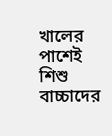খালের পাশেই শিশু বাচ্চাদের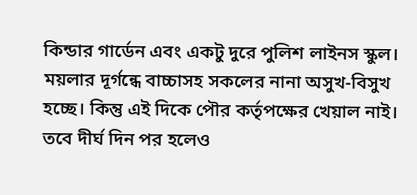কিন্ডার গার্ডেন এবং একটু দুরে পুলিশ লাইনস স্কুল। ময়লার দূর্গন্ধে বাচ্চাসহ সকলের নানা অসুখ-বিসুখ হচ্ছে। কিন্তু এই দিকে পৌর কর্তৃপক্ষের খেয়াল নাই। তবে দীর্ঘ দিন পর হলেও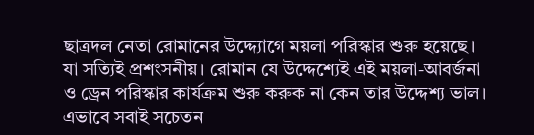ছাত্রদল নেতা রোমানের উদ্দ্যোগে ময়লা পরিস্কার শুরু হয়েছে। যা সত্যিই প্রশংসনীয়। রোমান যে উদ্দেশ্যেই এই ময়লা-আবর্জনা ও ড্রেন পরিস্কার কার্যক্রম শুরু করুক না কেন তার উদ্দেশ্য ভাল। এভাবে সবাই সচেতন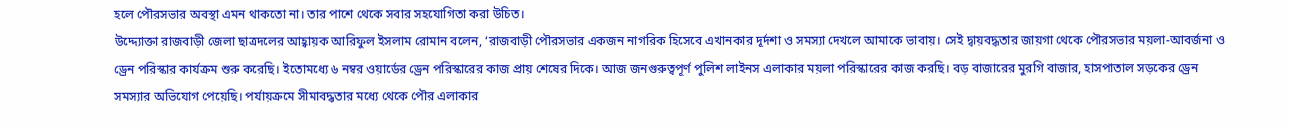হলে পৌরসভার অবস্থা এমন থাকতো না। তার পাশে থেকে সবার সহযোগিতা করা উচিত।
উদ্দ্যোক্তা রাজবাড়ী জেলা ছাত্রদলের আহ্বায়ক আরিফুল ইসলাম রোমান বলেন, ‘রাজবাড়ী পৌরসভার একজন নাগরিক হিসেবে এখানকার দূর্দশা ও সমস্যা দেখলে আমাকে ভাবায়। সেই দ্বায়বদ্ধতার জায়গা থেকে পৌরসভার ময়লা-আবর্জনা ও ড্রেন পরিস্কার কার্যক্রম শুরু করেছি। ইতোমধ্যে ৬ নম্বর ওয়ার্ডের ড্রেন পরিস্কারের কাজ প্রায় শেষের দিকে। আজ জনগুরুত্বপূর্ণ পুলিশ লাইনস এলাকার ময়লা পরিস্কারের কাজ করছি। বড় বাজারের মুরগি বাজার, হাসপাতাল সড়কের ড্রেন সমস্যার অভিযোগ পেয়েছি। পর্যায়ক্রমে সীমাবদ্ধতার মধ্যে থেকে পৌর এলাকার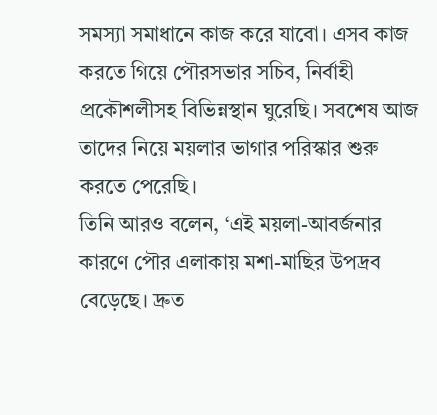সমস্যা সমাধানে কাজ করে যাবো। এসব কাজ করতে গিয়ে পৌরসভার সচিব, নির্বাহী প্রকৌশলীসহ বিভিন্নস্থান ঘুরেছি। সবশেষ আজ তাদের নিয়ে ময়লার ভাগার পরিস্কার শুরু করতে পেরেছি।
তিনি আরও বলেন, ‘এই ময়লা-আবর্জনার কারণে পৌর এলাকায় মশা-মাছির উপদ্রব বেড়েছে। দ্রুত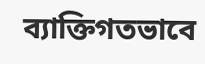ব্যাক্তিগতভাবে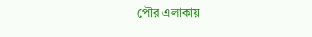পৌর এলাকায়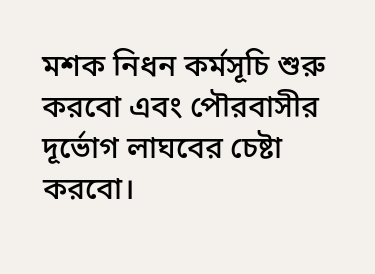মশক নিধন কর্মসূচি শুরু করবো এবং পৌরবাসীর দূর্ভোগ লাঘবের চেষ্টা করবো।